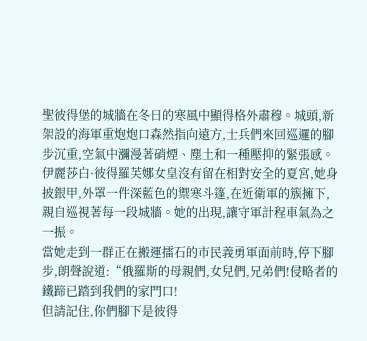聖彼得堡的城牆在冬日的寒風中顯得格外肅穆。城頭,新架設的海軍重炮炮口森然指向遠方,士兵們來回巡邏的腳步沉重,空氣中瀰漫著硝煙、塵土和一種壓抑的緊張感。
伊麗莎白·彼得羅芙娜女皇沒有留在相對安全的夏宮,她身披銀甲,外罩一件深藍色的禦寒斗篷,在近衛軍的簇擁下,親自巡視著每一段城牆。她的出現,讓守軍計程車氣為之一振。
當她走到一群正在搬運擂石的市民義勇軍面前時,停下腳步,朗聲說道:“俄羅斯的母親們,女兒們,兄弟們!侵略者的鐵蹄已踏到我們的家門口!
但請記住,你們腳下是彼得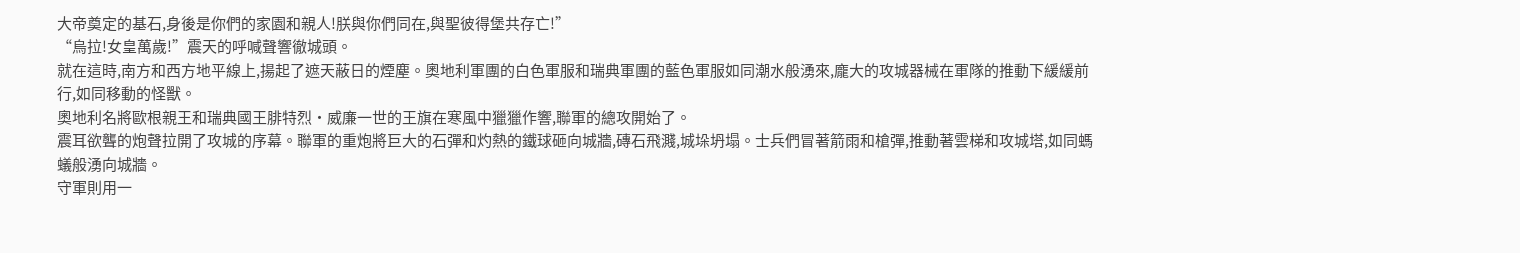大帝奠定的基石,身後是你們的家園和親人!朕與你們同在,與聖彼得堡共存亡!”
“烏拉!女皇萬歲!”震天的呼喊聲響徹城頭。
就在這時,南方和西方地平線上,揚起了遮天蔽日的煙塵。奧地利軍團的白色軍服和瑞典軍團的藍色軍服如同潮水般湧來,龐大的攻城器械在軍隊的推動下緩緩前行,如同移動的怪獸。
奧地利名將歐根親王和瑞典國王腓特烈·威廉一世的王旗在寒風中獵獵作響,聯軍的總攻開始了。
震耳欲聾的炮聲拉開了攻城的序幕。聯軍的重炮將巨大的石彈和灼熱的鐵球砸向城牆,磚石飛濺,城垛坍塌。士兵們冒著箭雨和槍彈,推動著雲梯和攻城塔,如同螞蟻般湧向城牆。
守軍則用一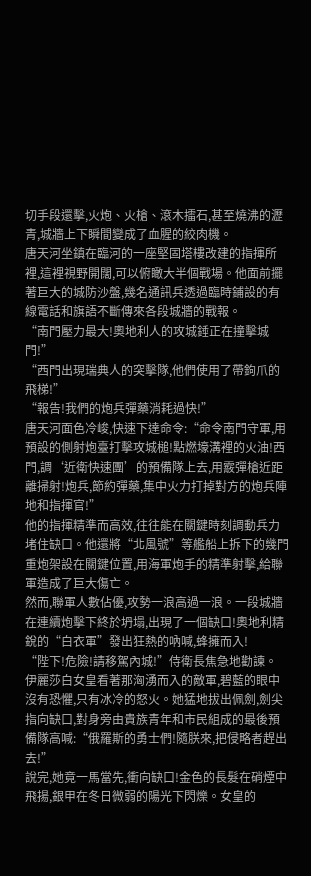切手段還擊,火炮、火槍、滾木擂石,甚至燒沸的瀝青,城牆上下瞬間變成了血腥的絞肉機。
唐天河坐鎮在臨河的一座堅固塔樓改建的指揮所裡,這裡視野開闊,可以俯瞰大半個戰場。他面前擺著巨大的城防沙盤,幾名通訊兵透過臨時鋪設的有線電話和旗語不斷傳來各段城牆的戰報。
“南門壓力最大!奧地利人的攻城錘正在撞擊城門!”
“西門出現瑞典人的突擊隊,他們使用了帶鉤爪的飛梯!”
“報告!我們的炮兵彈藥消耗過快!”
唐天河面色冷峻,快速下達命令:“命令南門守軍,用預設的側射炮臺打擊攻城槌!點燃壕溝裡的火油!西門,調‘近衛快速團’的預備隊上去,用霰彈槍近距離掃射!炮兵,節約彈藥,集中火力打掉對方的炮兵陣地和指揮官!”
他的指揮精準而高效,往往能在關鍵時刻調動兵力堵住缺口。他還將“北風號”等艦船上拆下的幾門重炮架設在關鍵位置,用海軍炮手的精準射擊,給聯軍造成了巨大傷亡。
然而,聯軍人數佔優,攻勢一浪高過一浪。一段城牆在連續炮擊下終於坍塌,出現了一個缺口!奧地利精銳的“白衣軍”發出狂熱的吶喊,蜂擁而入!
“陛下!危險!請移駕內城!”侍衛長焦急地勸諫。
伊麗莎白女皇看著那洶湧而入的敵軍,碧藍的眼中沒有恐懼,只有冰冷的怒火。她猛地拔出佩劍,劍尖指向缺口,對身旁由貴族青年和市民組成的最後預備隊高喊:“俄羅斯的勇士們!隨朕來,把侵略者趕出去!”
說完,她竟一馬當先,衝向缺口!金色的長髮在硝煙中飛揚,銀甲在冬日微弱的陽光下閃爍。女皇的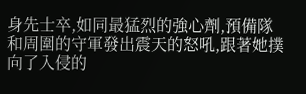身先士卒,如同最猛烈的強心劑,預備隊和周圍的守軍發出震天的怒吼,跟著她撲向了入侵的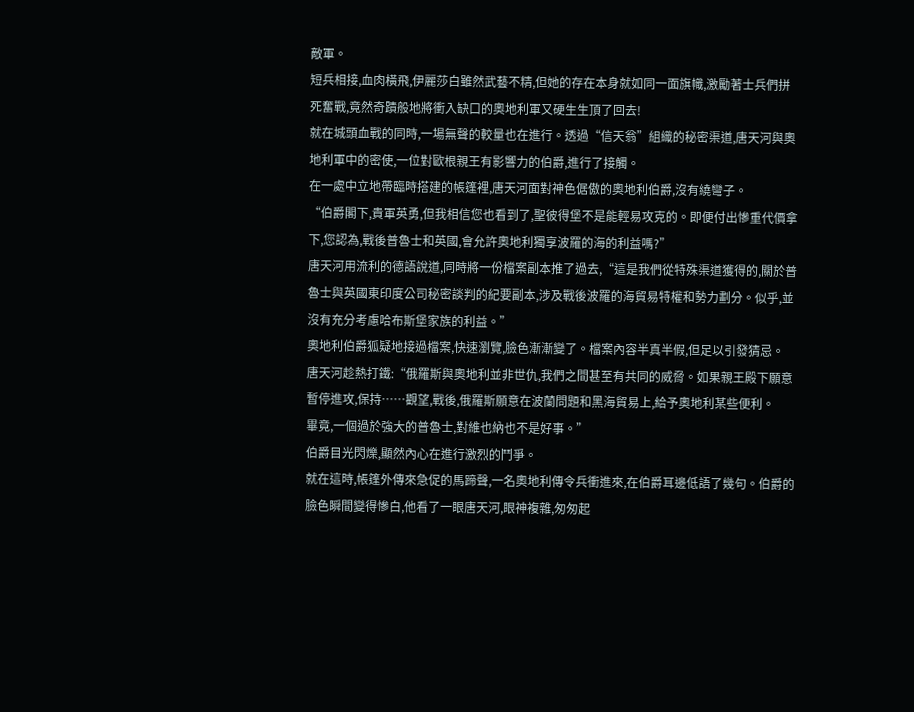敵軍。
短兵相接,血肉橫飛,伊麗莎白雖然武藝不精,但她的存在本身就如同一面旗幟,激勵著士兵們拼死奮戰,竟然奇蹟般地將衝入缺口的奧地利軍又硬生生頂了回去!
就在城頭血戰的同時,一場無聲的較量也在進行。透過“信天翁”組織的秘密渠道,唐天河與奧地利軍中的密使,一位對歐根親王有影響力的伯爵,進行了接觸。
在一處中立地帶臨時搭建的帳篷裡,唐天河面對神色倨傲的奧地利伯爵,沒有繞彎子。
“伯爵閣下,貴軍英勇,但我相信您也看到了,聖彼得堡不是能輕易攻克的。即便付出慘重代價拿下,您認為,戰後普魯士和英國,會允許奧地利獨享波羅的海的利益嗎?”
唐天河用流利的德語說道,同時將一份檔案副本推了過去,“這是我們從特殊渠道獲得的,關於普魯士與英國東印度公司秘密談判的紀要副本,涉及戰後波羅的海貿易特權和勢力劃分。似乎,並沒有充分考慮哈布斯堡家族的利益。”
奧地利伯爵狐疑地接過檔案,快速瀏覽,臉色漸漸變了。檔案內容半真半假,但足以引發猜忌。
唐天河趁熱打鐵:“俄羅斯與奧地利並非世仇,我們之間甚至有共同的威脅。如果親王殿下願意暫停進攻,保持……觀望,戰後,俄羅斯願意在波蘭問題和黑海貿易上,給予奧地利某些便利。
畢竟,一個過於強大的普魯士,對維也納也不是好事。”
伯爵目光閃爍,顯然內心在進行激烈的鬥爭。
就在這時,帳篷外傳來急促的馬蹄聲,一名奧地利傳令兵衝進來,在伯爵耳邊低語了幾句。伯爵的臉色瞬間變得慘白,他看了一眼唐天河,眼神複雜,匆匆起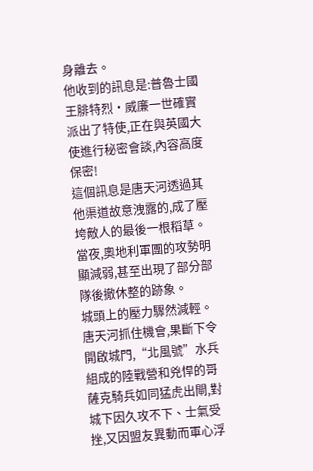身離去。
他收到的訊息是:普魯士國王腓特烈·威廉一世確實派出了特使,正在與英國大使進行秘密會談,內容高度保密!
這個訊息是唐天河透過其他渠道故意洩露的,成了壓垮敵人的最後一根稻草。當夜,奧地利軍團的攻勢明顯減弱,甚至出現了部分部隊後撤休整的跡象。
城頭上的壓力驟然減輕。唐天河抓住機會,果斷下令開啟城門,“北風號”水兵組成的陸戰營和兇悍的哥薩克騎兵如同猛虎出閘,對城下因久攻不下、士氣受挫,又因盟友異動而軍心浮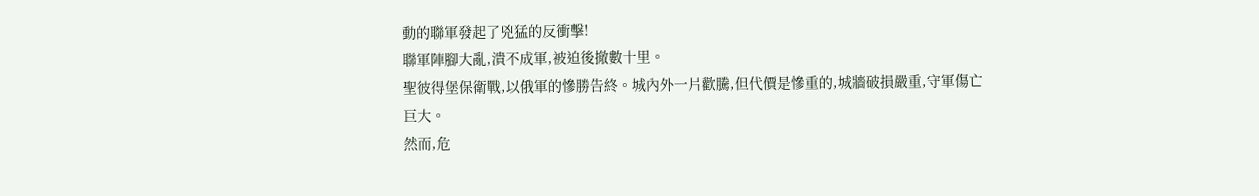動的聯軍發起了兇猛的反衝擊!
聯軍陣腳大亂,潰不成軍,被迫後撤數十里。
聖彼得堡保衛戰,以俄軍的慘勝告終。城內外一片歡騰,但代價是慘重的,城牆破損嚴重,守軍傷亡巨大。
然而,危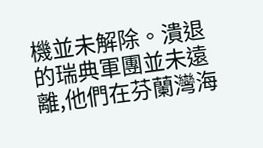機並未解除。潰退的瑞典軍團並未遠離,他們在芬蘭灣海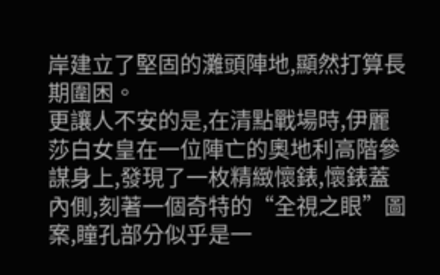岸建立了堅固的灘頭陣地,顯然打算長期圍困。
更讓人不安的是,在清點戰場時,伊麗莎白女皇在一位陣亡的奧地利高階參謀身上,發現了一枚精緻懷錶,懷錶蓋內側,刻著一個奇特的“全視之眼”圖案,瞳孔部分似乎是一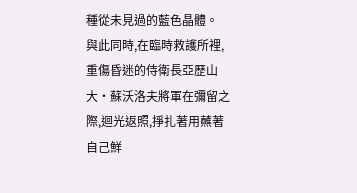種從未見過的藍色晶體。
與此同時,在臨時救護所裡,重傷昏迷的侍衛長亞歷山大·蘇沃洛夫將軍在彌留之際,迴光返照,掙扎著用蘸著自己鮮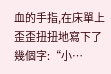血的手指,在床單上歪歪扭扭地寫下了幾個字:“小…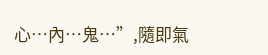心…內…鬼…”,隨即氣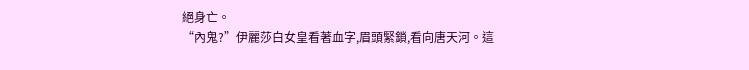絕身亡。
“內鬼?”伊麗莎白女皇看著血字,眉頭緊鎖,看向唐天河。這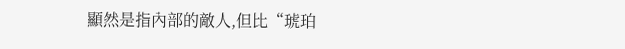顯然是指內部的敵人,但比“琥珀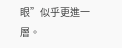眼”似乎更進一層。